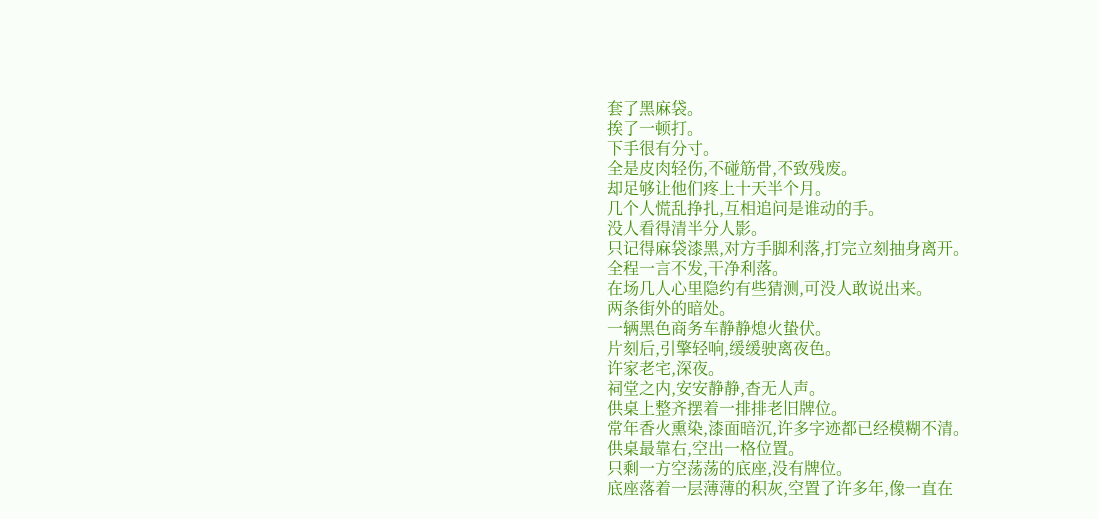套了黑麻袋。
挨了一顿打。
下手很有分寸。
全是皮肉轻伤,不碰筋骨,不致残废。
却足够让他们疼上十天半个月。
几个人慌乱挣扎,互相追问是谁动的手。
没人看得清半分人影。
只记得麻袋漆黑,对方手脚利落,打完立刻抽身离开。
全程一言不发,干净利落。
在场几人心里隐约有些猜测,可没人敢说出来。
两条街外的暗处。
一辆黑色商务车静静熄火蛰伏。
片刻后,引擎轻响,缓缓驶离夜色。
许家老宅,深夜。
祠堂之内,安安静静,杳无人声。
供桌上整齐摆着一排排老旧牌位。
常年香火熏染,漆面暗沉,许多字迹都已经模糊不清。
供桌最靠右,空出一格位置。
只剩一方空荡荡的底座,没有牌位。
底座落着一层薄薄的积灰,空置了许多年,像一直在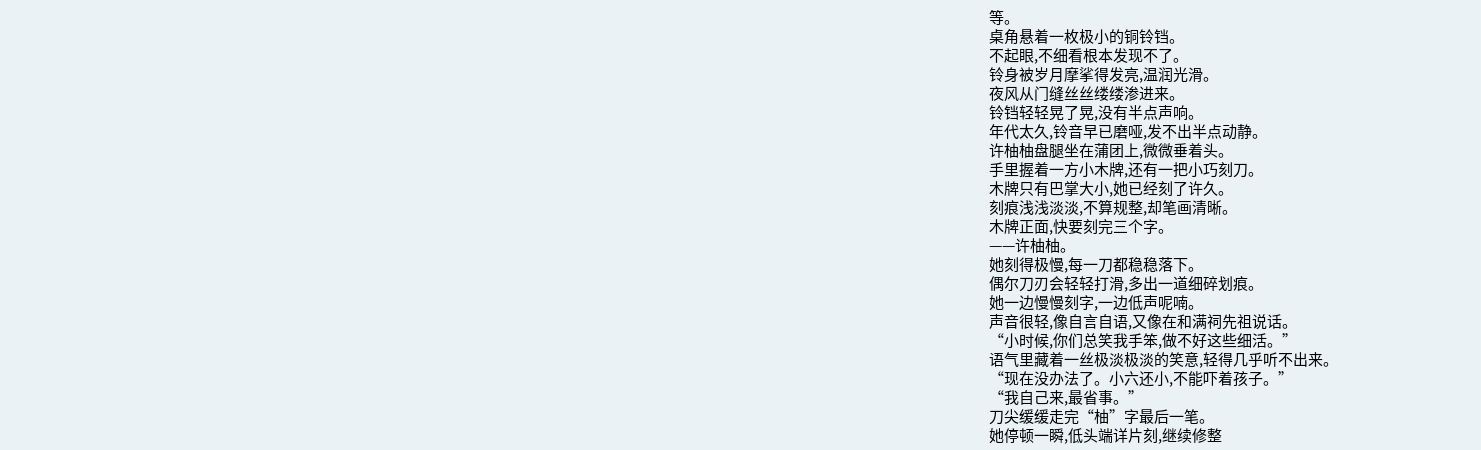等。
桌角悬着一枚极小的铜铃铛。
不起眼,不细看根本发现不了。
铃身被岁月摩挲得发亮,温润光滑。
夜风从门缝丝丝缕缕渗进来。
铃铛轻轻晃了晃,没有半点声响。
年代太久,铃音早已磨哑,发不出半点动静。
许柚柚盘腿坐在蒲团上,微微垂着头。
手里握着一方小木牌,还有一把小巧刻刀。
木牌只有巴掌大小,她已经刻了许久。
刻痕浅浅淡淡,不算规整,却笔画清晰。
木牌正面,快要刻完三个字。
——许柚柚。
她刻得极慢,每一刀都稳稳落下。
偶尔刀刃会轻轻打滑,多出一道细碎划痕。
她一边慢慢刻字,一边低声呢喃。
声音很轻,像自言自语,又像在和满祠先祖说话。
“小时候,你们总笑我手笨,做不好这些细活。”
语气里藏着一丝极淡极淡的笑意,轻得几乎听不出来。
“现在没办法了。小六还小,不能吓着孩子。”
“我自己来,最省事。”
刀尖缓缓走完“柚”字最后一笔。
她停顿一瞬,低头端详片刻,继续修整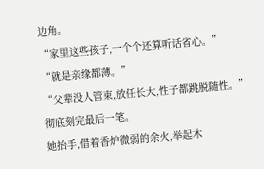边角。
“家里这些孩子,一个个还算听话省心。”
“就是亲缘都薄。”
“父辈没人管束,放任长大,性子都跳脱随性。”
彻底刻完最后一笔。
她抬手,借着香炉微弱的余火,举起木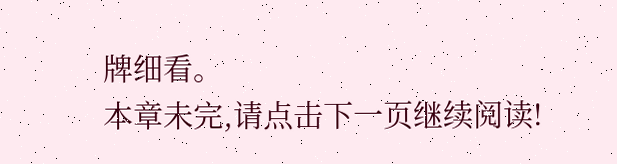牌细看。
本章未完,请点击下一页继续阅读!